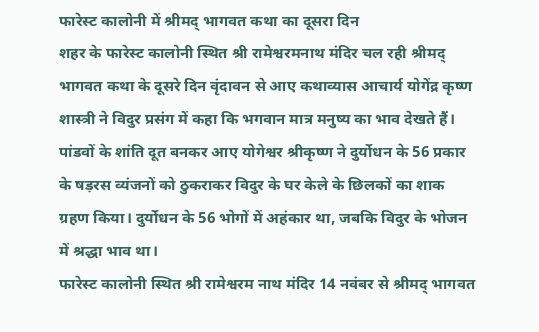फारेस्ट कालोनी में श्रीमद् भागवत कथा का दूसरा दिन
शहर के फारेस्ट कालोनी स्थित श्री रामेश्वरमनाथ मंदिर चल रही श्रीमद् भागवत कथा के दूसरे दिन वृंदावन से आए कथाव्यास आचार्य योगेंद्र कृष्ण शास्त्री ने विदुर प्रसंग में कहा कि भगवान मात्र मनुष्य का भाव देखते हैं। पांडवों के शांति दूत बनकर आए योगेश्वर श्रीकृष्ण ने दुर्योधन के 56 प्रकार के षड़रस व्यंजनों को ठुकराकर विदुर के घर केले के छिलकों का शाक ग्रहण किया। दुर्योधन के 56 भोगों में अहंकार था, जबकि विदुर के भोजन में श्रद्धा भाव था।
फारेस्ट कालोनी स्थित श्री रामेश्वरम नाथ मंदिर 14 नवंबर से श्रीमद् भागवत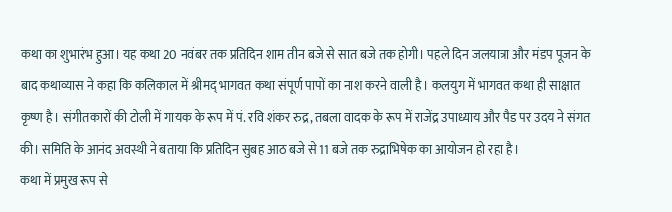कथा का शुभारंभ हुआ। यह कथा 20 नवंबर तक प्रतिदिन शाम तीन बजे से सात बजे तक होगी। पहले दिन जलयात्रा और मंडप पूजन के बाद कथाव्यास ने कहा कि कलिकाल में श्रीमद् भागवत कथा संपूर्ण पापों का नाश करने वाली है। कलयुग में भागवत कथा ही साक्षात कृष्ण है। संगीतकारों की टोली में गायक के रूप में पं. रवि शंकर रुद्र, तबला वादक के रूप में राजेंद्र उपाध्याय और पैड पर उदय ने संगत की। समिति के आनंद अवस्थी ने बताया कि प्रतिदिन सुबह आठ बजे से 11 बजे तक रुद्राभिषेक का आयोजन हो रहा है।
कथा में प्रमुख रूप से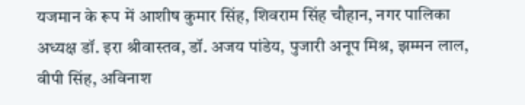यजमान के रूप में आशीष कुमार सिंह, शिवराम सिंह चौहान, नगर पालिका अध्यक्ष डॉ. इरा श्रीवास्तव, डॉ. अजय पांडेय, पुजारी अनूप मिश्र, झम्मन लाल, वीपी सिंह, अविनाश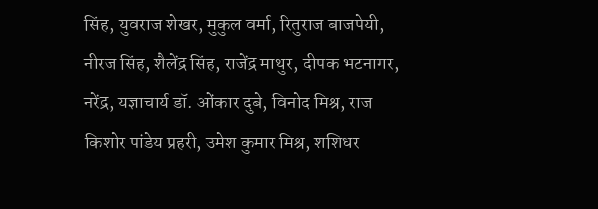सिंह, युवराज शेखर, मुकुल वर्मा, रितुराज बाजपेयी, नीरज सिंह, शैलेंद्र सिंह, राजेंद्र माथुर, दीपक भटनागर, नरेंद्र, यज्ञाचार्य डॉ. ओंकार दुबे, विनोद मिश्र, राज किशोर पांडेय प्रहरी, उमेश कुमार मिश्र, शशिधर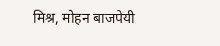मिश्र, मोहन बाजपेयी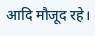आदि मौजूद रहे।